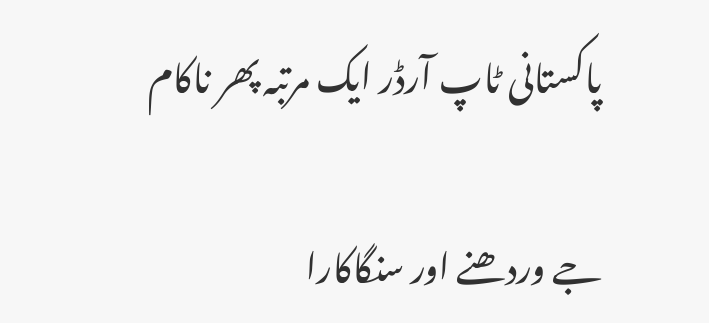پاکستانی ٹاپ آرڈر ایک مرتبہ پھر ناکام

جے وردھنے اور سنگاکارا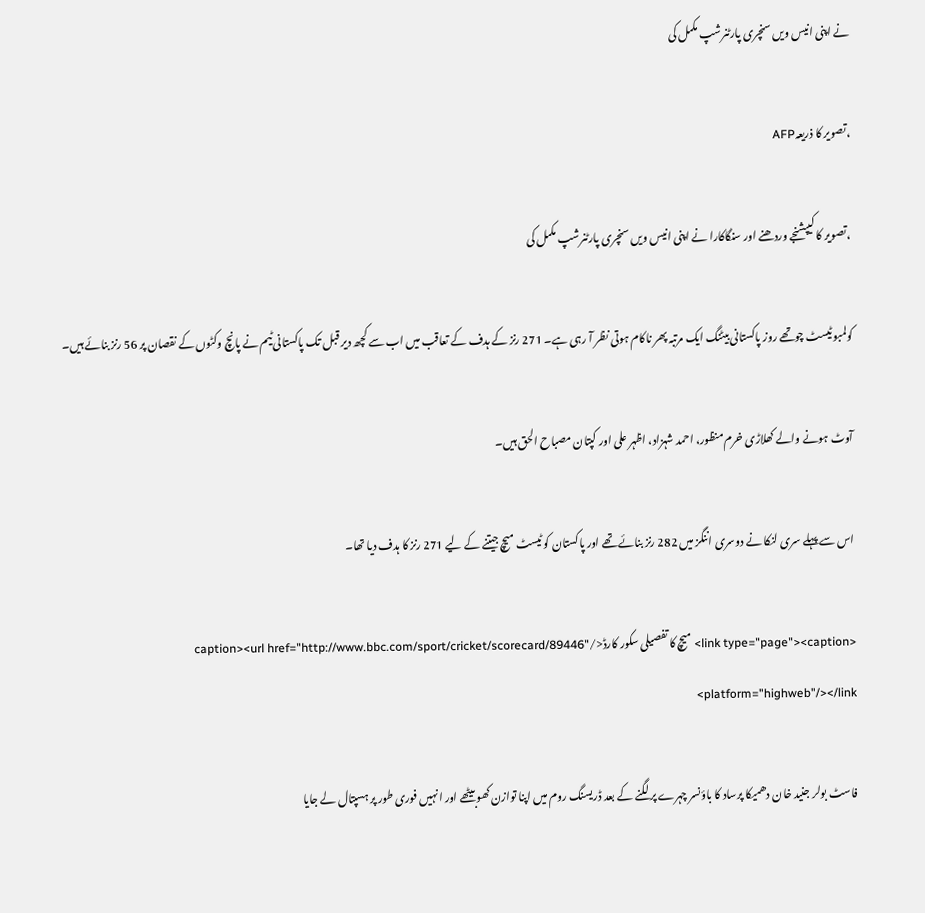نے اپنی انیس ویں سنچری پارٹنرشپ مکمل کی

،تصویر کا ذریعہAFP

،تصویر کا کیپشنجے وردھنے اور سنگاکارا نے اپنی انیس ویں سنچری پارٹنرشپ مکمل کی

کولمبو ٹیسٹ چوتھے روز پاکستانی بیٹنگ ایک مرتبہ پھر ناکام ہوتی نظر آ رہی ہے۔ 271 رنز کے ہدف کے تعاقب میں اب سے کچھ دیر قبل تک پاکستانی ٹیم نے پانچ وکٹوں کے نقصان پر 56 رنز بنائے ہیں۔

آوٹ ہونے والے کھلاڑی خرم منظور، احمد شہزاد، اظہر علی اور کپتان مصباح الحق ہیں۔

اس سے پہلے سری لنکا نے دوسری اننگز میں 282 رنز بنائے تھے اور پاکستان کو ٹیسٹ میچ جیتنے کے لیے 271 رنز کا ہدف دیا تھا۔

<link type="page"><caption> میچ کا تفصیلی سکور کارڈ</caption><url href="http://www.bbc.com/sport/cricket/scorecard/89446" platform="highweb"/></link>

فاسٹ بولر جنید خان دھمیکا پرساد کا باؤنسر چہرے پر لگنے کے بعد ڈریسنگ روم میں اپنا توازن کھوبیٹھے اور انہیں فوری طور پر ہسپتال لے جایا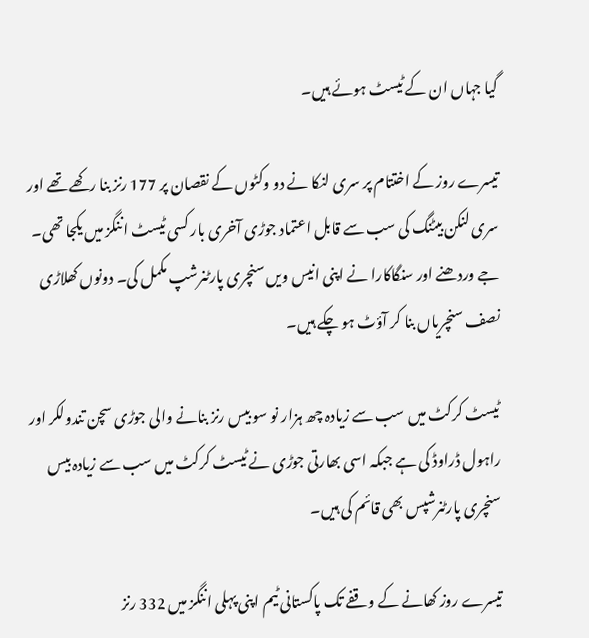گیا جہاں ان کے ٹیسٹ ہوئے ہیں۔

تیسرے روز کے اختتام پر سری لنکا نے دو وکٹوں کے نقصان پر 177 رنز بنا رکھے تھے اور سری لنکن بیٹنگ کی سب سے قابل اعتماد جوڑی آخری بار کسی ٹیسٹ اننگز میں یکجا تھی۔ جے وردھنے اور سنگاکارا نے اپنی انیس ویں سنچری پارٹنرشپ مکمل کی۔ دونوں کھلاڑی نصف سنچریاں بنا کر آؤٹ ہو چکے ہیں۔

ٹیسٹ کرکٹ میں سب سے زیادہ چھ ہزار نو سو بیس رنز بنانے والی جوڑی سچن تندولکر اور راہول ڈراوڈ کی ہے جبکہ اسی بھارتی جوڑی نے ٹیسٹ کرکٹ میں سب سے زیادہ بیس سنچری پارٹنرشپس بھی قائم کی ہیں۔

تیسرے روز کھانے کے وقفے تک پاکستانی ٹیم اپنی پہلی اننگز میں 332 رنز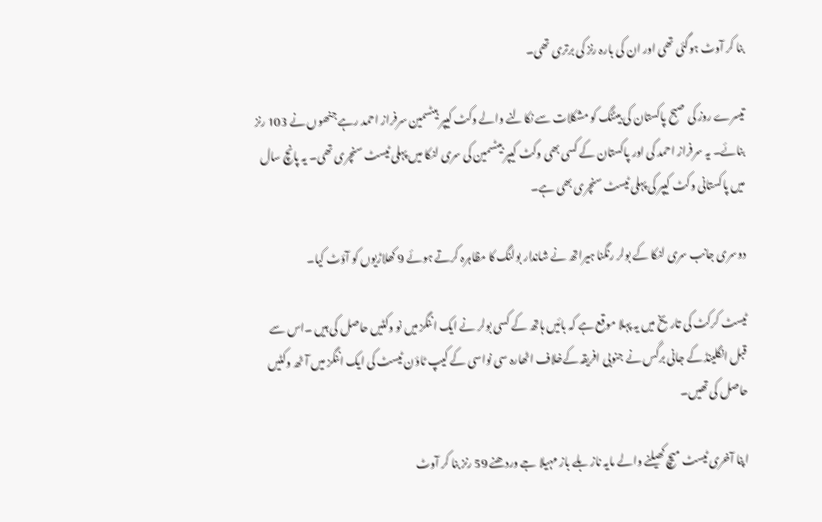بنا کر آوٹ ہوگئی تھی اور ان کی بارہ رنز کی برتری تھی۔

تیسرے روز کی صبح پاکستان کی بیٹنگ کو مشکلات سے نکالنے والے وکٹ کیپر بیٹسمین سرفراز احمد رہے جنھوں نے 103 رنز بنائے۔ یہ سرفراز احمد کی اور پاکستان کے کسی بھی وکٹ کیپر بیٹسمین کی سری لنکا میں پہلی ٹیسٹ سنچری تھی۔ یہ پانچ سال میں پاکستانی وکٹ کیپر کی پہلی ٹیسٹ سنچری بھی ہے۔

دوسری جانب سری لنکا کے بولر رنگنا ہیراتھ نے شاندار بولنگ کا مظاہرہ کرتے ہوئے 9 کھلاڑیوں کو آؤٹ کیا۔

ٹیسٹ کرکٹ کی تاریخ میں یہ پہلا موقع ہے کہ بائیں ہاتھ کے کسی بولر نے ایک اننگز میں نو وکٹیں حاصل کی ہیں ۔اس سے قبل انگلینڈ کے جانی برگس نے جنوبی افریقہ کےخلاف اٹھارہ سی نواسی کے کیپ ٹاؤن ٹیسٹ کی ایک اننگز میں آٹھ وکٹیں حاصل کی تھیں۔

اپنا آخری ٹیسٹ میچ کھیلنے والے مایہ ناز بلے باز مہیلا جے وردھنے 59 رنز بنا کر آوٹ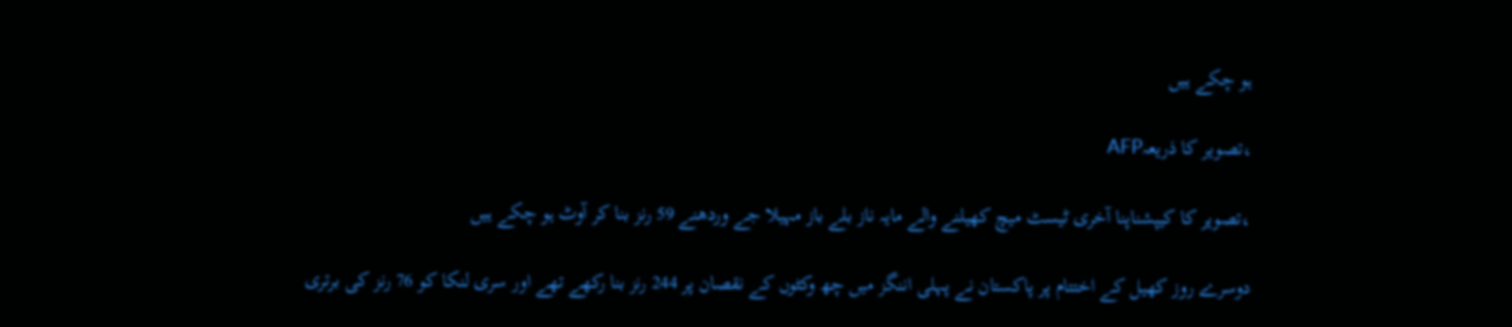ہو چکے ہیں

،تصویر کا ذریعہAFP

،تصویر کا کیپشناپنا آخری ٹیسٹ میچ کھیلنے والے مایہ ناز بلے باز مہیلا جے وردھنے 59 رنز بنا کر آوٹ ہو چکے ہیں

دوسرے روز کھیل کے اختتام پر پاکستان نے پہلی اننگز میں چھ وکٹوں کے نقصان پر 244 رنز بنا رکھے تھے اور سری لنکا کو 76 رنز کی برتری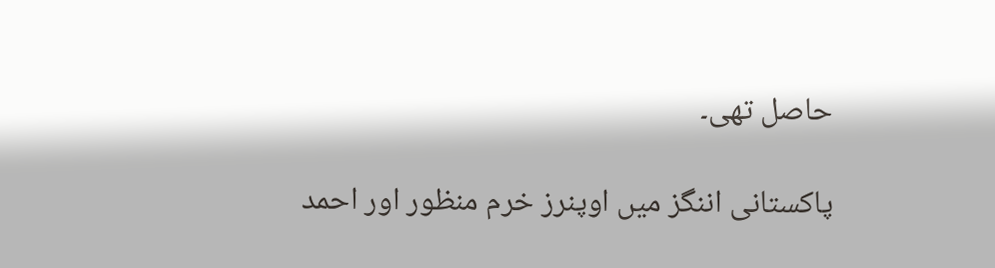حاصل تھی۔

پاکستانی اننگز میں اوپنرز خرم منظور اور احمد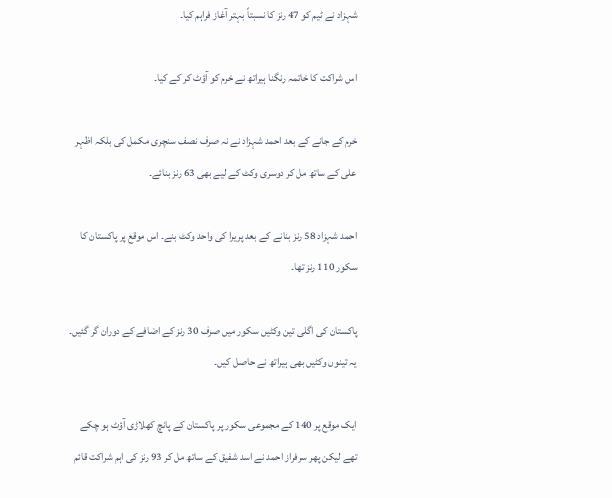شہزاد نے ٹیم کو 47 رنز کا نسبتاً بہتر آغاز فراہم کیا۔

اس شراکت کا خاتمہ رنگنا ہیراتھ نے خرم کو آؤٹ کر کے کیا۔

خرم کے جانے کے بعد احمد شہزاد نے نہ صرف نصف سنچری مکمل کی بلکہ اظہر علی کے ساتھ مل کر دوسری وکٹ کے لیے بھی 63 رنز بنائے۔

احمد شہزاد 58 رنز بنانے کے بعد پریرا کی واحد وکٹ بنے۔ اس موقع پر پاکستان کا سکور 110 رنز تھا۔

پاکستان کی اگلی تین وکٹیں سکور میں صرف 30 رنز کے اضافے کے دوران گر گئیں۔ یہ تینوں وکٹیں بھی ہیراتھ نے حاصل کیں۔

ایک موقع پر 140 کے مجموعی سکور پر پاکستان کے پانچ کھلاڑی آؤٹ ہو چکے تھے لیکن پھر سرفراز احمد نے اسد شفیق کے ساتھ مل کر 93 رنز کی اہم شراکت قائم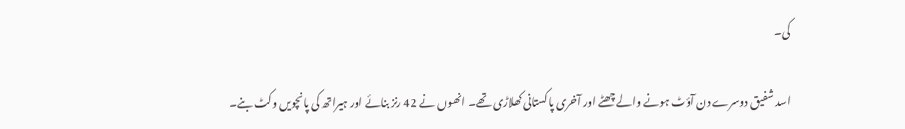کی۔

اسد شفیق دوسرے دن آؤٹ ہونے والے چھٹے اور آخری پاکستانی کھلاڑی تھے۔ انھوں نے 42 رنز بنائے اور ہیراتھ کی پانچویں وکٹ بنے۔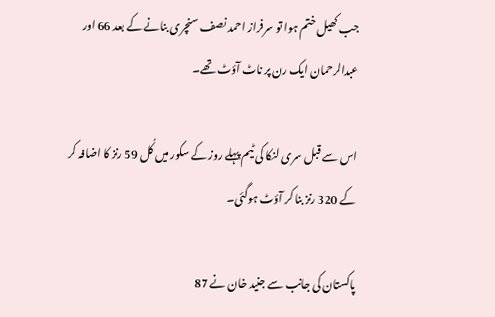جب کھیل ختم ہوا تو سرفراز احمد نصف سنچری بنانے کے بعد 66 اور عبدالرحمان ایک رن پر ناٹ آؤٹ تھے۔

اس سے قبل سری لنکا کی ٹیم پہلے روز کے سکور میں کُل 59 رنز کا اضافہ کر کے 320 رنز بنا کر آؤٹ ہوگئی۔

پاکستان کی جانب سے جنید خان نے 87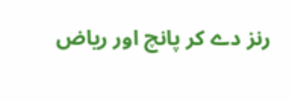رنز دے کر پانچ اور ریاض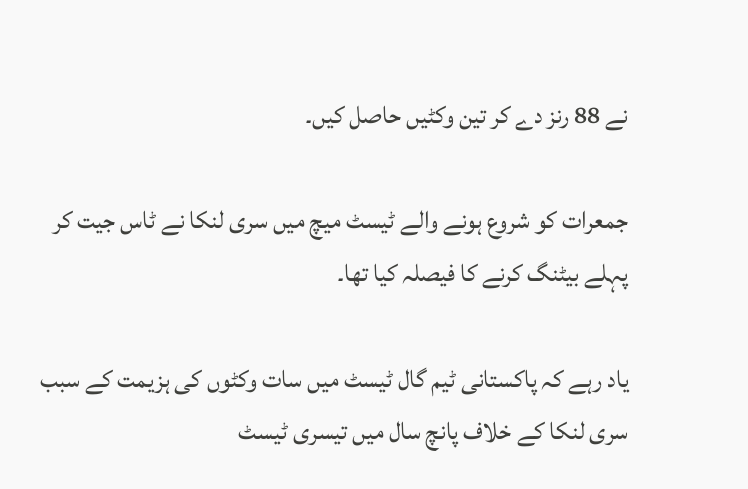نے 88 رنز دے کر تین وکٹیں حاصل کیں۔

جمعرات کو شروع ہونے والے ٹیسٹ میچ میں سری لنکا نے ٹاس جیت کر پہلے بیٹنگ کرنے کا فیصلہ کیا تھا۔

یاد رہے کہ پاکستانی ٹیم گال ٹیسٹ میں سات وکٹوں کی ہزیمت کے سبب سری لنکا کے خلاف پانچ سال میں تیسری ٹیسٹ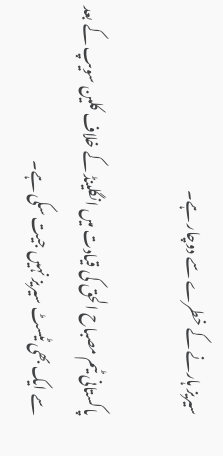سیریز ہارنے کے خطرے سے دوچار ہے۔

پاکستانی ٹیم مصباح الحق کی قیادت میں انگلینڈ کے خلاف کلین سویپ کے بعد سے ایک بھی ٹیسٹ سیریز نہیں جیت سکی ہے۔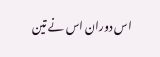اس دوران اس نے تین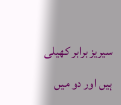سیریز برابر کھیلی ہیں اور دو میں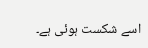اسے شکست ہوئی ہے۔